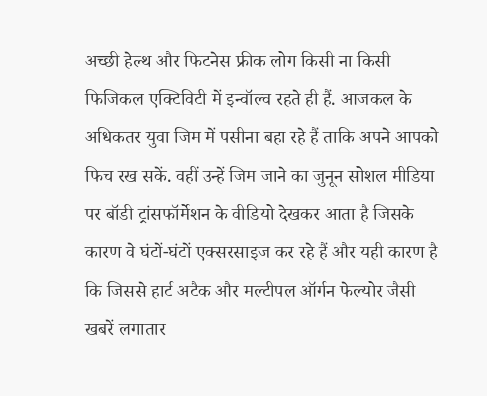अच्छी हेल्थ और फिटनेस फ्रीक लोग किसी ना किसी फिजिकल एक्टिविटी में इन्वॉल्व रहते ही हैं. आजकल के अधिकतर युवा जिम में पसीना बहा रहे हैं ताकि अपने आपको फिच रख सकें. वहीं उन्हें जिम जाने का जुनून सोशल मीडिया पर बॉडी ट्रांसफॉर्मेशन के वीडियो देखकर आता है जिसके कारण वे घंटों-घंटों एक्सरसाइज कर रहे हैं और यही कारण है कि जिससे हार्ट अटैक और मल्टीपल ऑर्गन फेल्योर जैसी खबरें लगातार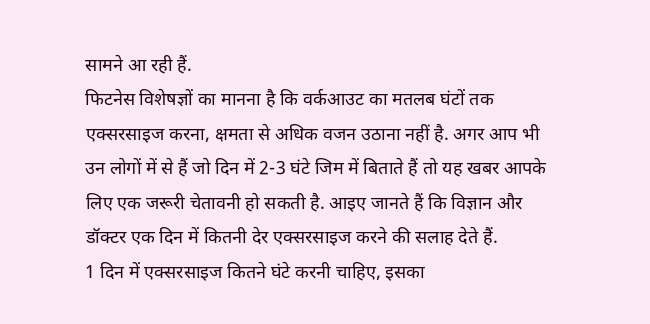सामने आ रही हैं.
फिटनेस विशेषज्ञों का मानना है कि वर्कआउट का मतलब घंटों तक एक्सरसाइज करना, क्षमता से अधिक वजन उठाना नहीं है. अगर आप भी उन लोगों में से हैं जो दिन में 2-3 घंटे जिम में बिताते हैं तो यह खबर आपके लिए एक जरूरी चेतावनी हो सकती है. आइए जानते हैं कि विज्ञान और डॉक्टर एक दिन में कितनी देर एक्सरसाइज करने की सलाह देते हैं.
1 दिन में एक्सरसाइज कितने घंटे करनी चाहिए, इसका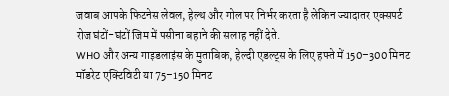जवाब आपके फिटनेस लेवल, हेल्थ और गोल पर निर्भर करता है लेकिन ज्यादातर एक्सपर्ट रोज घंटों-घंटों जिम में पसीना बहाने की सलाह नहीं देते.
WHO और अन्य गाइडलाइंस के मुताबिक, हेल्दी एडल्ट्स के लिए हफ्ते में 150–300 मिनट मॉडरेट एक्टिविटी या 75–150 मिनट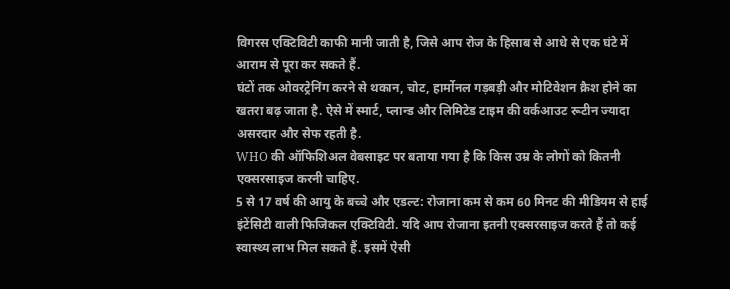विगरस एक्टिविटी काफी मानी जाती है, जिसे आप रोज के हिसाब से आधे से एक घंटे में आराम से पूरा कर सकते हैं.
घंटों तक ओवरट्रेनिंग करने से थकान, चोट, हार्मोनल गड़बड़ी और मोटिवेशन क्रैश होने का खतरा बढ़ जाता है. ऐसे में स्मार्ट, प्लान्ड और लिमिटेड टाइम की वर्कआउट रूटीन ज्यादा असरदार और सेफ रहती है.
WHO की ऑफिशिअल वेबसाइट पर बताया गया है कि किस उम्र के लोगों को कितनी एक्सरसाइज करनी चाहिए.
5 से 17 वर्ष की आयु के बच्चे और एडल्ट: रोजाना कम से कम 60 मिनट की मीडियम से हाई इंटेंसिटी वाली फिजिकल एक्टिविटी. यदि आप रोजाना इतनी एक्सरसाइज करते हैं तो कई स्वास्थ्य लाभ मिल सकते हैं. इसमें ऐसी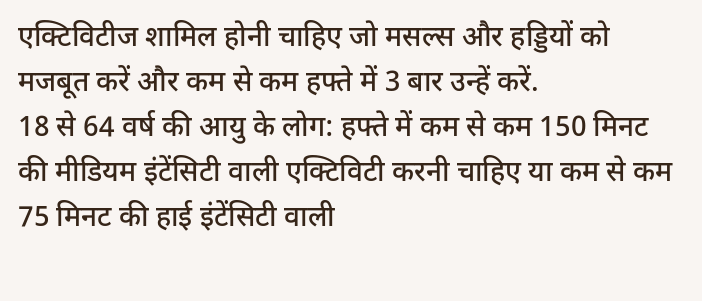एक्टिविटीज शामिल होनी चाहिए जो मसल्स और हड्डियों को मजबूत करें और कम से कम हफ्ते में 3 बार उन्हें करें.
18 से 64 वर्ष की आयु के लोग: हफ्ते में कम से कम 150 मिनट की मीडियम इंटेंसिटी वाली एक्टिविटी करनी चाहिए या कम से कम 75 मिनट की हाई इंटेंसिटी वाली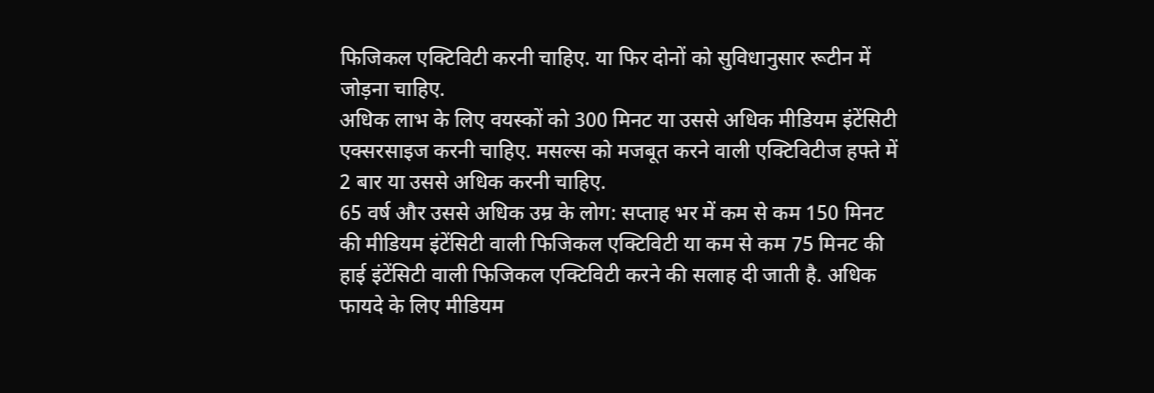फिजिकल एक्टिविटी करनी चाहिए. या फिर दोनों को सुविधानुसार रूटीन में जोड़ना चाहिए.
अधिक लाभ के लिए वयस्कों को 300 मिनट या उससे अधिक मीडियम इंटेंसिटी एक्सरसाइज करनी चाहिए. मसल्स को मजबूत करने वाली एक्टिविटीज हफ्ते में 2 बार या उससे अधिक करनी चाहिए.
65 वर्ष और उससे अधिक उम्र के लोग: सप्ताह भर में कम से कम 150 मिनट की मीडियम इंटेंसिटी वाली फिजिकल एक्टिविटी या कम से कम 75 मिनट की हाई इंटेंसिटी वाली फिजिकल एक्टिविटी करने की सलाह दी जाती है. अधिक फायदे के लिए मीडियम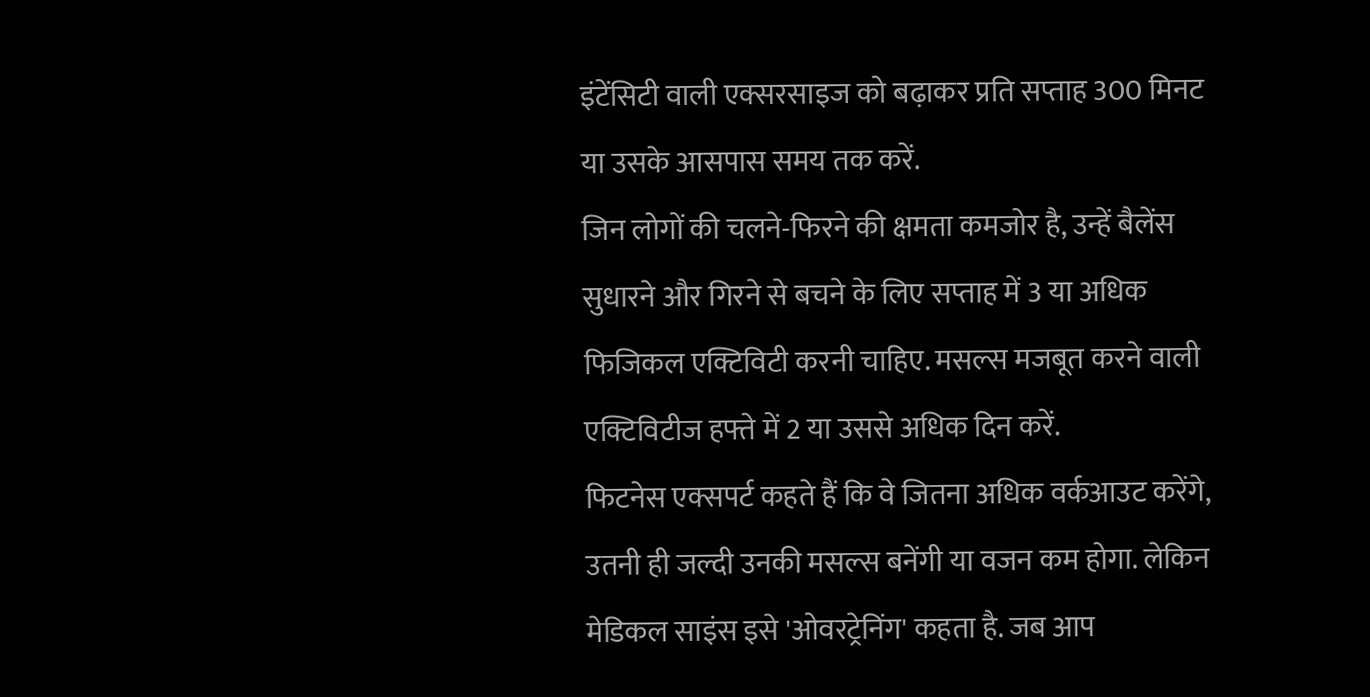इंटेंसिटी वाली एक्सरसाइज को बढ़ाकर प्रति सप्ताह 300 मिनट या उसके आसपास समय तक करें.
जिन लोगों की चलने-फिरने की क्षमता कमजोर है, उन्हें बैलेंस सुधारने और गिरने से बचने के लिए सप्ताह में 3 या अधिक फिजिकल एक्टिविटी करनी चाहिए. मसल्स मजबूत करने वाली एक्टिविटीज हफ्ते में 2 या उससे अधिक दिन करें.
फिटनेस एक्सपर्ट कहते हैं कि वे जितना अधिक वर्कआउट करेंगे, उतनी ही जल्दी उनकी मसल्स बनेंगी या वजन कम होगा. लेकिन मेडिकल साइंस इसे 'ओवरट्रेनिंग' कहता है. जब आप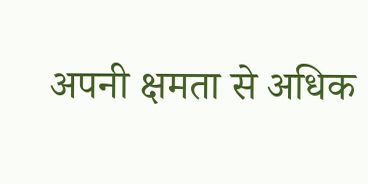अपनी क्षमता से अधिक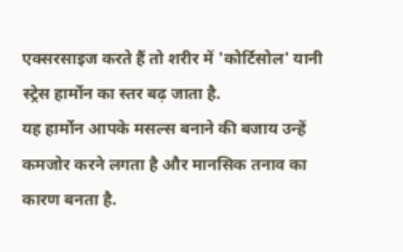एक्सरसाइज करते हैं तो शरीर में 'कोर्टिसोल' यानी स्ट्रेस हार्मोन का स्तर बढ़ जाता है.
यह हार्मोन आपके मसल्स बनाने की बजाय उन्हें कमजोर करने लगता है और मानसिक तनाव का कारण बनता है.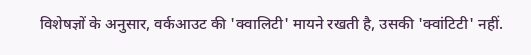विशेषज्ञों के अनुसार, वर्कआउट की 'क्वालिटी' मायने रखती है, उसकी 'क्वांटिटी' नहीं.